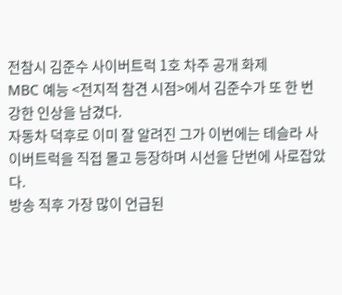전참시 김준수 사이버트럭 1호 차주 공개 화제
MBC 예능 <전지적 참견 시점>에서 김준수가 또 한 번 강한 인상을 남겼다.
자동차 덕후로 이미 잘 알려진 그가 이번에는 테슬라 사이버트럭을 직접 몰고 등장하며 시선을 단번에 사로잡았다.
방송 직후 가장 많이 언급된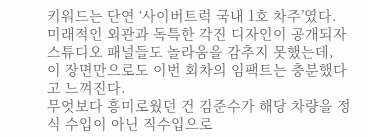키워드는 단연 ‘사이버트럭 국내 1호 차주’였다.
미래적인 외관과 독특한 각진 디자인이 공개되자 스튜디오 패널들도 놀라움을 감추지 못했는데,
이 장면만으로도 이번 회차의 임팩트는 충분했다고 느껴진다.
무엇보다 흥미로웠던 건 김준수가 해당 차량을 정식 수입이 아닌 직수입으로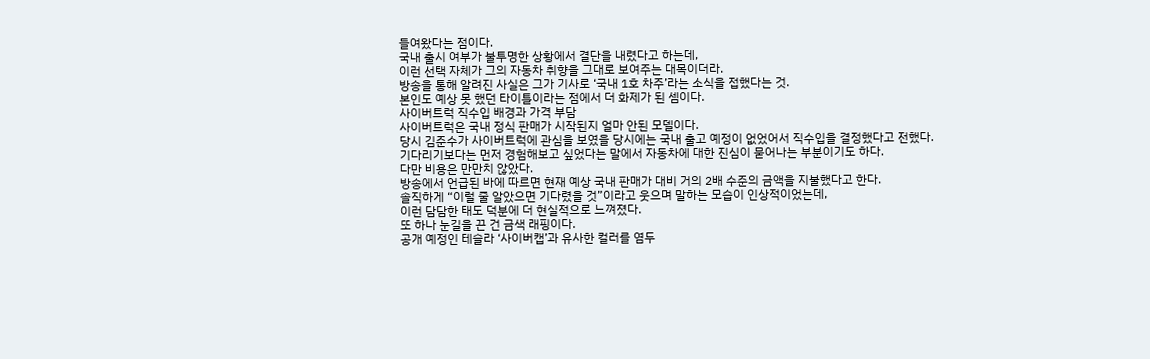들여왔다는 점이다.
국내 출시 여부가 불투명한 상황에서 결단을 내렸다고 하는데,
이런 선택 자체가 그의 자동차 취향을 그대로 보여주는 대목이더라.
방송을 통해 알려진 사실은 그가 기사로 ‘국내 1호 차주’라는 소식을 접했다는 것.
본인도 예상 못 했던 타이틀이라는 점에서 더 화제가 된 셈이다.
사이버트럭 직수입 배경과 가격 부담
사이버트럭은 국내 정식 판매가 시작된지 얼마 안된 모델이다.
당시 김준수가 사이버트럭에 관심을 보였을 당시에는 국내 출고 예정이 없었어서 직수입을 결정했다고 전했다.
기다리기보다는 먼저 경험해보고 싶었다는 말에서 자동차에 대한 진심이 묻어나는 부분이기도 하다.
다만 비용은 만만치 않았다.
방송에서 언급된 바에 따르면 현재 예상 국내 판매가 대비 거의 2배 수준의 금액을 지불했다고 한다.
솔직하게 “이럴 줄 알았으면 기다렸을 것”이라고 웃으며 말하는 모습이 인상적이었는데,
이런 담담한 태도 덕분에 더 현실적으로 느껴졌다.
또 하나 눈길을 끈 건 금색 래핑이다.
공개 예정인 테슬라 ‘사이버캡’과 유사한 컬러를 염두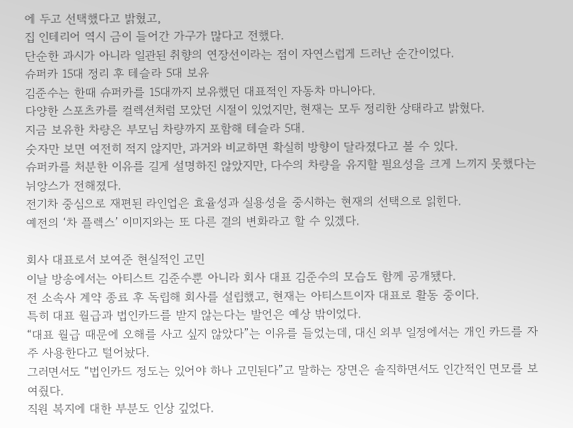에 두고 선택했다고 밝혔고,
집 인테리어 역시 금이 들어간 가구가 많다고 전했다.
단순한 과시가 아니라 일관된 취향의 연장선이라는 점이 자연스럽게 드러난 순간이었다.
슈퍼카 15대 정리 후 테슬라 5대 보유
김준수는 한때 슈퍼카를 15대까지 보유했던 대표적인 자동차 마니아다.
다양한 스포츠카를 컬렉션처럼 모았던 시절이 있었지만, 현재는 모두 정리한 상태라고 밝혔다.
지금 보유한 차량은 부모님 차량까지 포함해 테슬라 5대.
숫자만 보면 여전히 적지 않지만, 과거와 비교하면 확실히 방향이 달라졌다고 볼 수 있다.
슈퍼카를 처분한 이유를 길게 설명하진 않았지만, 다수의 차량을 유지할 필요성을 크게 느끼지 못했다는 뉘앙스가 전해졌다.
전기차 중심으로 재편된 라인업은 효율성과 실용성을 중시하는 현재의 선택으로 읽힌다.
예전의 ‘차 플렉스’ 이미지와는 또 다른 결의 변화라고 할 수 있겠다.

회사 대표로서 보여준 현실적인 고민
이날 방송에서는 아티스트 김준수뿐 아니라 회사 대표 김준수의 모습도 함께 공개됐다.
전 소속사 계약 종료 후 독립해 회사를 설립했고, 현재는 아티스트이자 대표로 활동 중이다.
특히 대표 월급과 법인카드를 받지 않는다는 발언은 예상 밖이었다.
“대표 월급 때문에 오해를 사고 싶지 않았다”는 이유를 들었는데, 대신 외부 일정에서는 개인 카드를 자주 사용한다고 털어놨다.
그러면서도 “법인카드 정도는 있어야 하나 고민된다”고 말하는 장면은 솔직하면서도 인간적인 면모를 보여줬다.
직원 복지에 대한 부분도 인상 깊었다.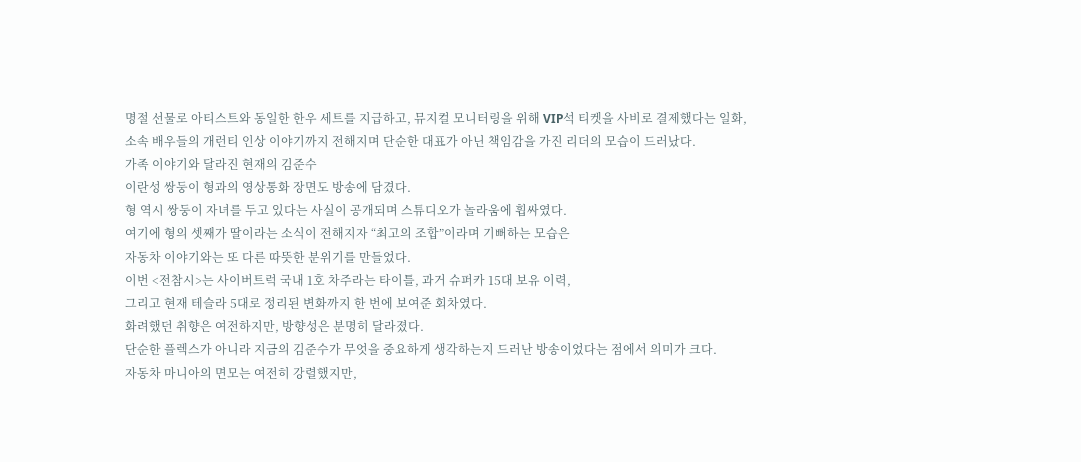명절 선물로 아티스트와 동일한 한우 세트를 지급하고, 뮤지컬 모니터링을 위해 VIP석 티켓을 사비로 결제했다는 일화,
소속 배우들의 개런티 인상 이야기까지 전해지며 단순한 대표가 아닌 책임감을 가진 리더의 모습이 드러났다.
가족 이야기와 달라진 현재의 김준수
이란성 쌍둥이 형과의 영상통화 장면도 방송에 담겼다.
형 역시 쌍둥이 자녀를 두고 있다는 사실이 공개되며 스튜디오가 놀라움에 휩싸였다.
여기에 형의 셋째가 딸이라는 소식이 전해지자 “최고의 조합”이라며 기뻐하는 모습은
자동차 이야기와는 또 다른 따뜻한 분위기를 만들었다.
이번 <전참시>는 사이버트럭 국내 1호 차주라는 타이틀, 과거 슈퍼카 15대 보유 이력,
그리고 현재 테슬라 5대로 정리된 변화까지 한 번에 보여준 회차였다.
화려했던 취향은 여전하지만, 방향성은 분명히 달라졌다.
단순한 플렉스가 아니라 지금의 김준수가 무엇을 중요하게 생각하는지 드러난 방송이었다는 점에서 의미가 크다.
자동차 마니아의 면모는 여전히 강렬했지만,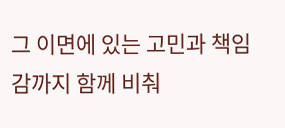그 이면에 있는 고민과 책임감까지 함께 비춰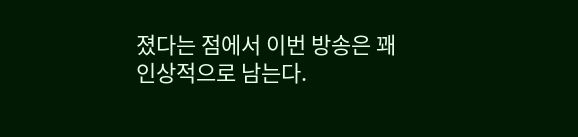졌다는 점에서 이번 방송은 꽤 인상적으로 남는다.